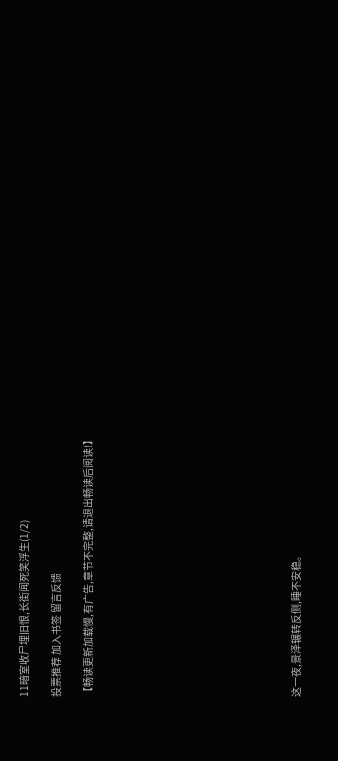11暗室收尸埋旧恨,长街闻死笑浮生(1/2)

投票推荐 加入书签 留言反馈

【畅读更新加载慢,有广告,章节不完整,请退出畅读后阅读!】












这一夜,景泽辗转反侧,睡不安稳。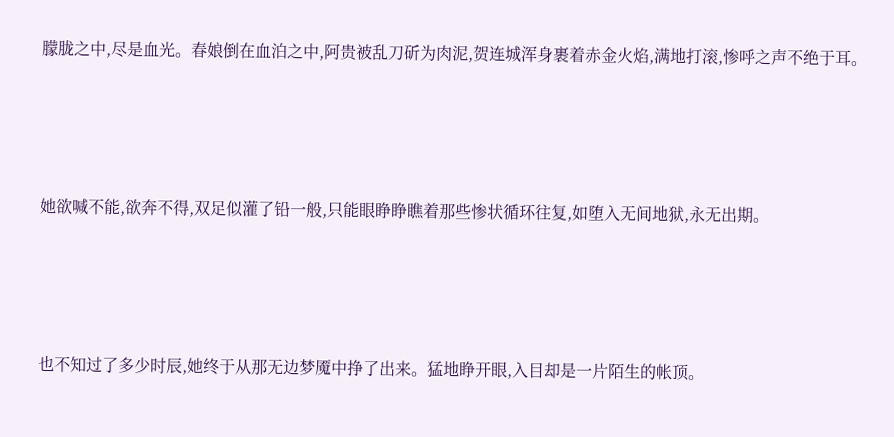朦胧之中,尽是血光。春娘倒在血泊之中,阿贵被乱刀斫为肉泥,贺连城浑身裹着赤金火焰,满地打滚,惨呼之声不绝于耳。





她欲喊不能,欲奔不得,双足似灌了铅一般,只能眼睁睁瞧着那些惨状循环往复,如堕入无间地狱,永无出期。





也不知过了多少时辰,她终于从那无边梦魇中挣了出来。猛地睁开眼,入目却是一片陌生的帐顶。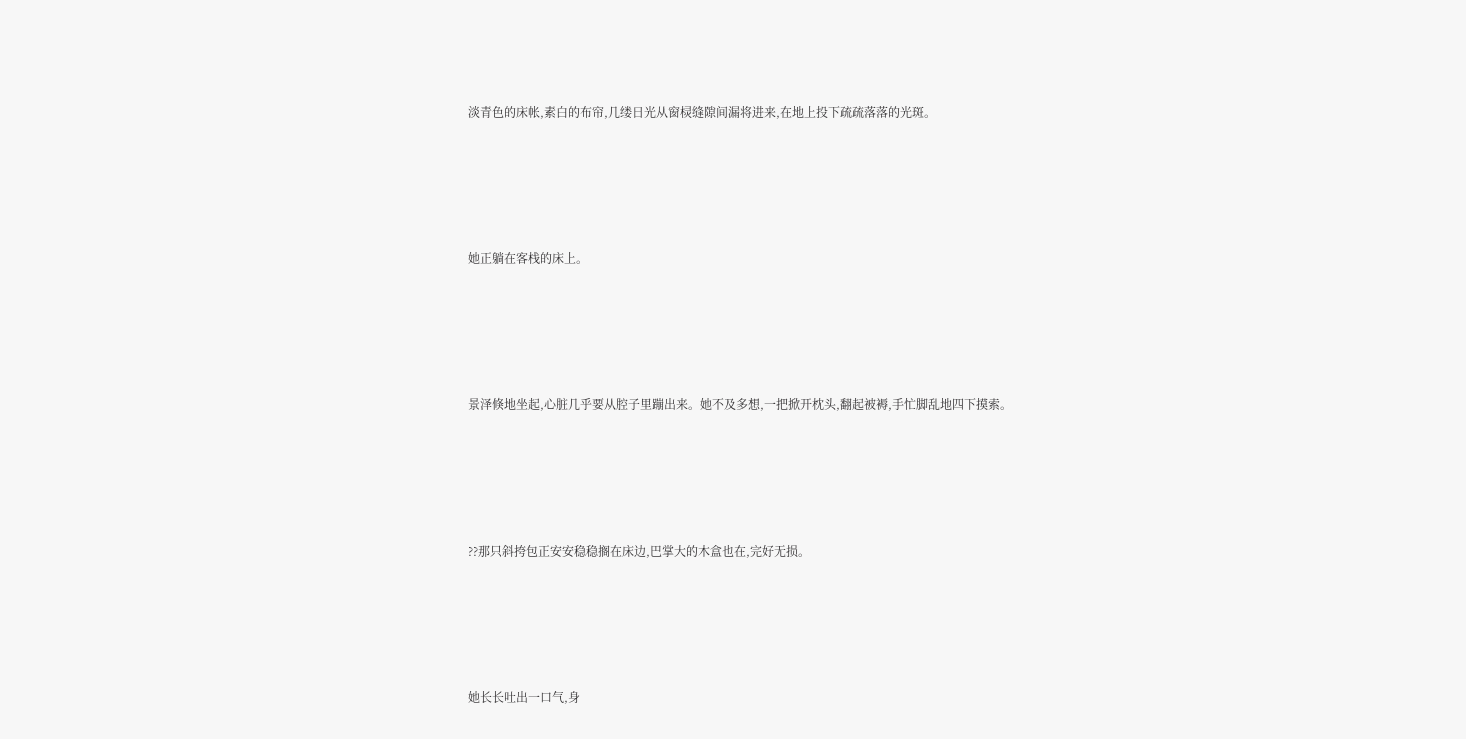淡青色的床帐,素白的布帘,几缕日光从窗棂缝隙间漏将进来,在地上投下疏疏落落的光斑。





她正躺在客栈的床上。





景泽倏地坐起,心脏几乎要从腔子里蹦出来。她不及多想,一把掀开枕头,翻起被褥,手忙脚乱地四下摸索。





??那只斜挎包正安安稳稳搁在床边,巴掌大的木盒也在,完好无损。





她长长吐出一口气,身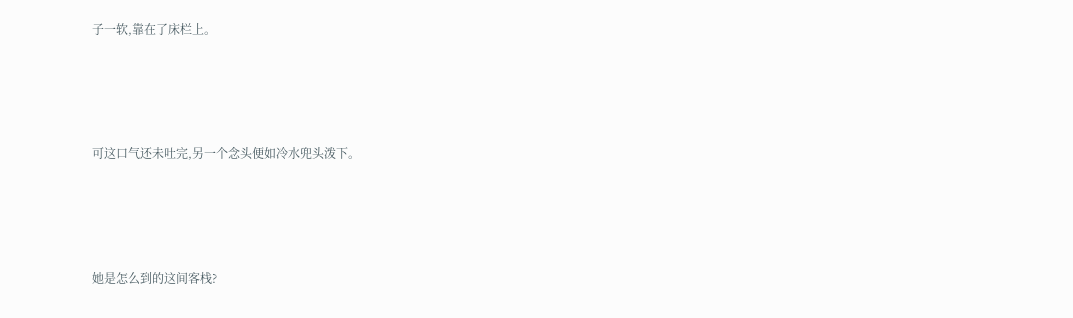子一软,靠在了床栏上。





可这口气还未吐完,另一个念头便如冷水兜头泼下。





她是怎么到的这间客栈?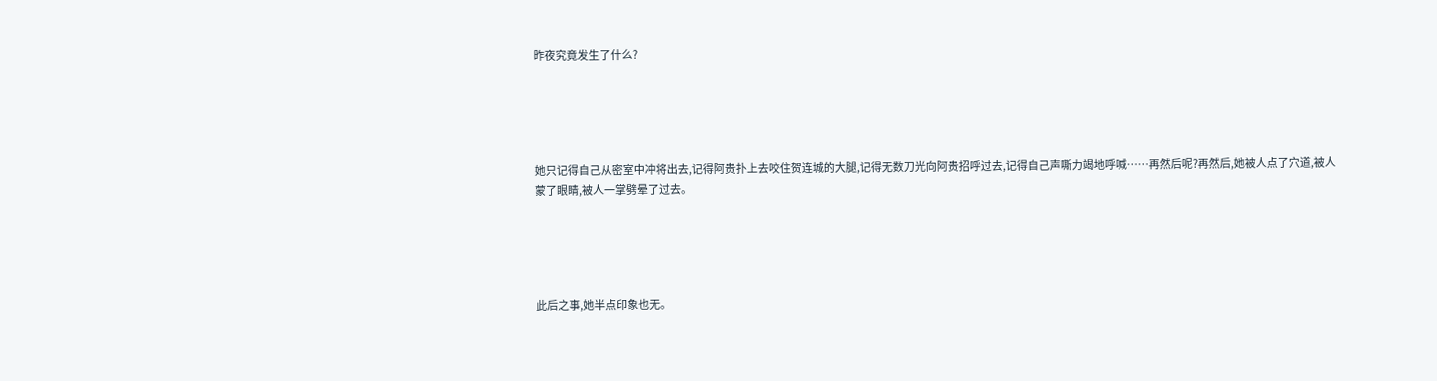昨夜究竟发生了什么?





她只记得自己从密室中冲将出去,记得阿贵扑上去咬住贺连城的大腿,记得无数刀光向阿贵招呼过去,记得自己声嘶力竭地呼喊……再然后呢?再然后,她被人点了穴道,被人蒙了眼睛,被人一掌劈晕了过去。





此后之事,她半点印象也无。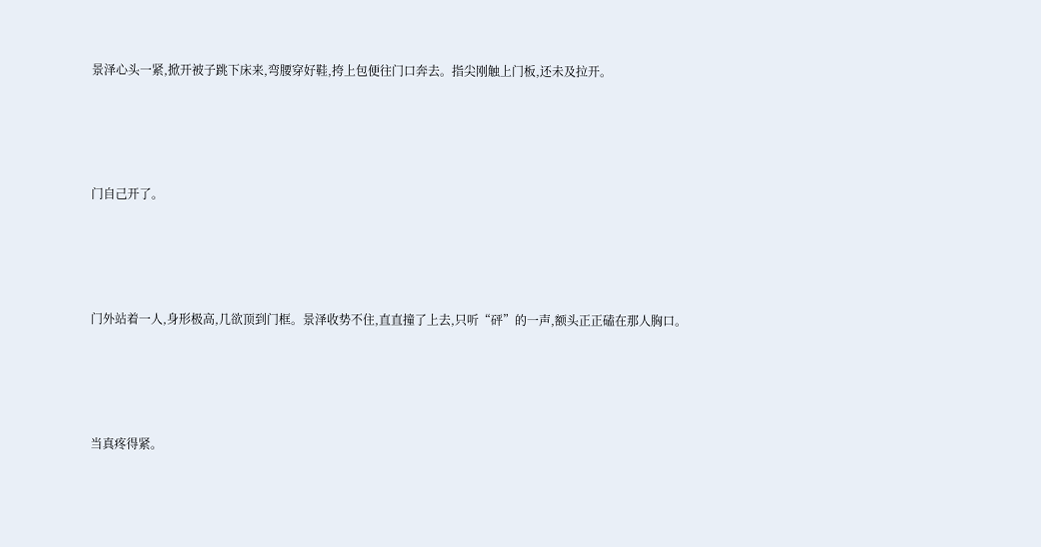景泽心头一紧,掀开被子跳下床来,弯腰穿好鞋,挎上包便往门口奔去。指尖刚触上门板,还未及拉开。





门自己开了。





门外站着一人,身形极高,几欲顶到门框。景泽收势不住,直直撞了上去,只听“砰”的一声,额头正正磕在那人胸口。





当真疼得紧。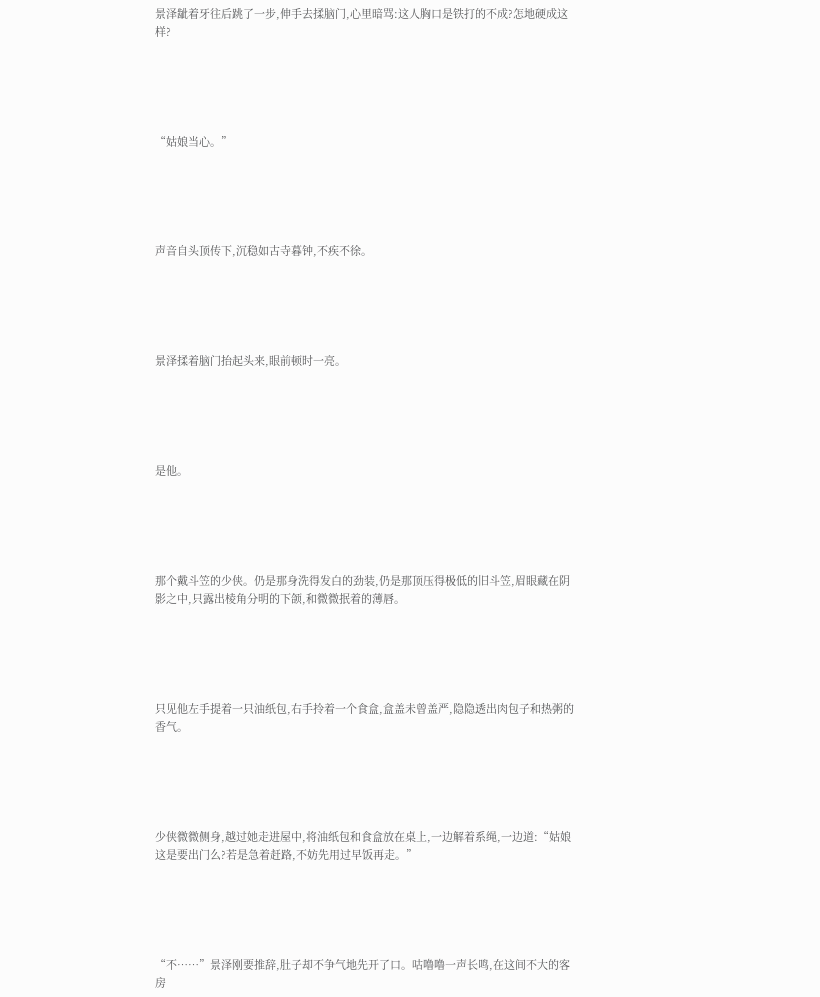景泽龇着牙往后跳了一步,伸手去揉脑门,心里暗骂:这人胸口是铁打的不成?怎地硬成这样?





“姑娘当心。”





声音自头顶传下,沉稳如古寺暮钟,不疾不徐。





景泽揉着脑门抬起头来,眼前顿时一亮。





是他。





那个戴斗笠的少侠。仍是那身洗得发白的劲装,仍是那顶压得极低的旧斗笠,眉眼藏在阴影之中,只露出棱角分明的下颌,和微微抿着的薄唇。





只见他左手提着一只油纸包,右手拎着一个食盒,盒盖未曾盖严,隐隐透出肉包子和热粥的香气。





少侠微微侧身,越过她走进屋中,将油纸包和食盒放在桌上,一边解着系绳,一边道:“姑娘这是要出门么?若是急着赶路,不妨先用过早饭再走。”





“不……”景泽刚要推辞,肚子却不争气地先开了口。咕噜噜一声长鸣,在这间不大的客房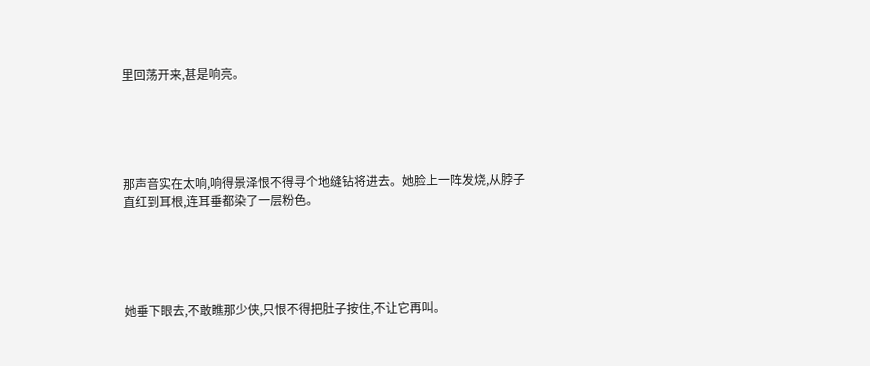里回荡开来,甚是响亮。





那声音实在太响,响得景泽恨不得寻个地缝钻将进去。她脸上一阵发烧,从脖子直红到耳根,连耳垂都染了一层粉色。





她垂下眼去,不敢瞧那少侠,只恨不得把肚子按住,不让它再叫。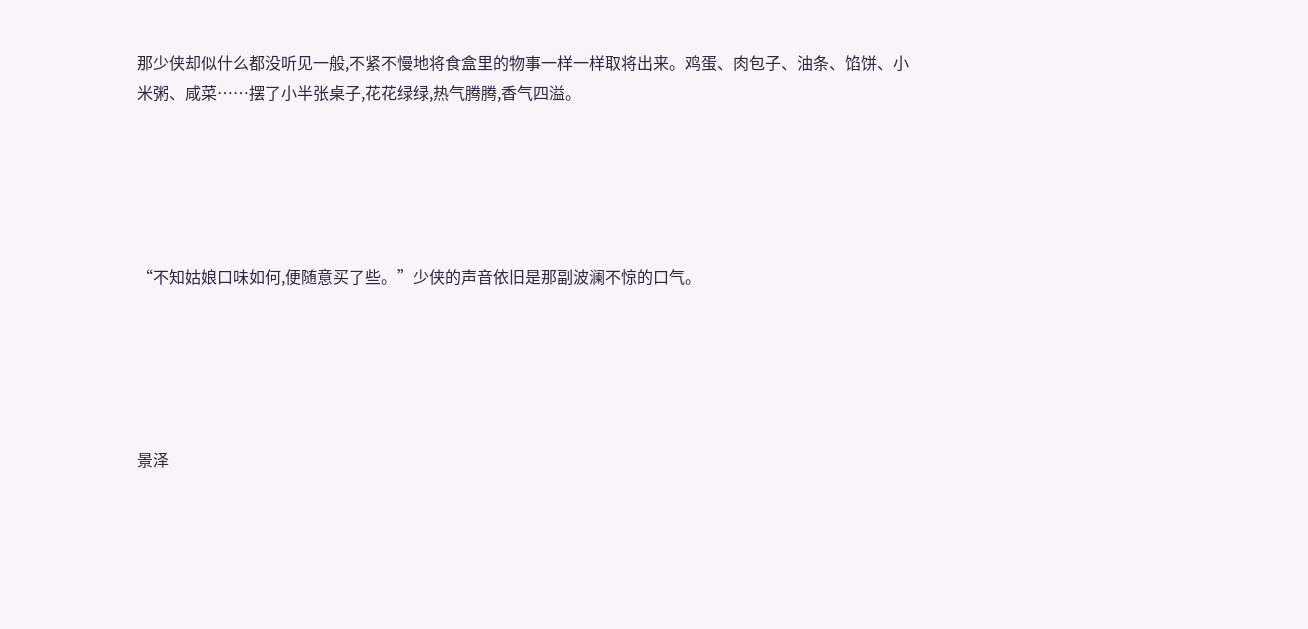那少侠却似什么都没听见一般,不紧不慢地将食盒里的物事一样一样取将出来。鸡蛋、肉包子、油条、馅饼、小米粥、咸菜……摆了小半张桌子,花花绿绿,热气腾腾,香气四溢。





“不知姑娘口味如何,便随意买了些。”少侠的声音依旧是那副波澜不惊的口气。





景泽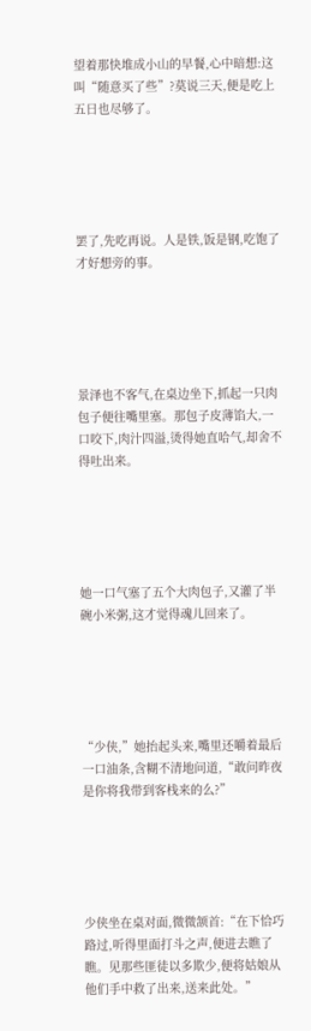望着那快堆成小山的早餐,心中暗想:这叫“随意买了些”?莫说三天,便是吃上五日也尽够了。





罢了,先吃再说。人是铁,饭是钢,吃饱了才好想旁的事。





景泽也不客气,在桌边坐下,抓起一只肉包子便往嘴里塞。那包子皮薄馅大,一口咬下,肉汁四溢,烫得她直哈气,却舍不得吐出来。





她一口气塞了五个大肉包子,又灌了半碗小米粥,这才觉得魂儿回来了。





“少侠,”她抬起头来,嘴里还嚼着最后一口油条,含糊不清地问道,“敢问昨夜是你将我带到客栈来的么?”





少侠坐在桌对面,微微颔首:“在下恰巧路过,听得里面打斗之声,便进去瞧了瞧。见那些匪徒以多欺少,便将姑娘从他们手中救了出来,送来此处。”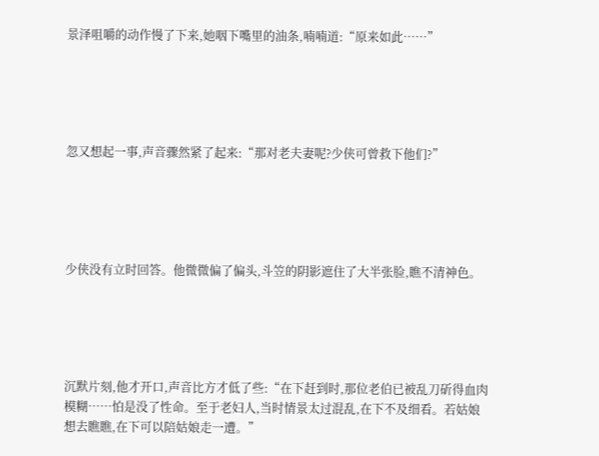景泽咀嚼的动作慢了下来,她咽下嘴里的油条,喃喃道:“原来如此……”





忽又想起一事,声音骤然紧了起来:“那对老夫妻呢?少侠可曾救下他们?”





少侠没有立时回答。他微微偏了偏头,斗笠的阴影遮住了大半张脸,瞧不清神色。





沉默片刻,他才开口,声音比方才低了些:“在下赶到时,那位老伯已被乱刀斫得血肉模糊……怕是没了性命。至于老妇人,当时情景太过混乱,在下不及细看。若姑娘想去瞧瞧,在下可以陪姑娘走一遭。”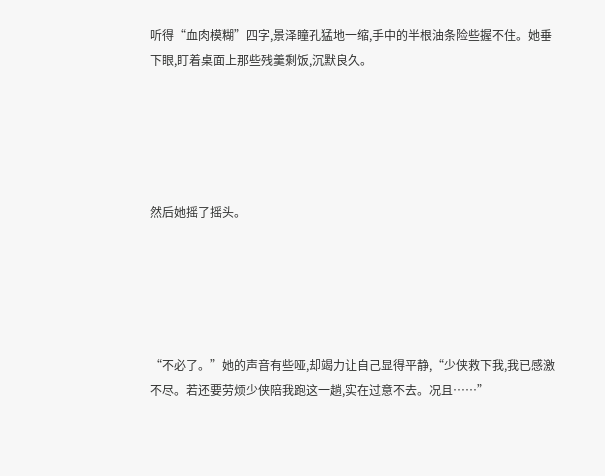听得“血肉模糊”四字,景泽瞳孔猛地一缩,手中的半根油条险些握不住。她垂下眼,盯着桌面上那些残羹剩饭,沉默良久。





然后她摇了摇头。





“不必了。”她的声音有些哑,却竭力让自己显得平静,“少侠救下我,我已感激不尽。若还要劳烦少侠陪我跑这一趟,实在过意不去。况且……”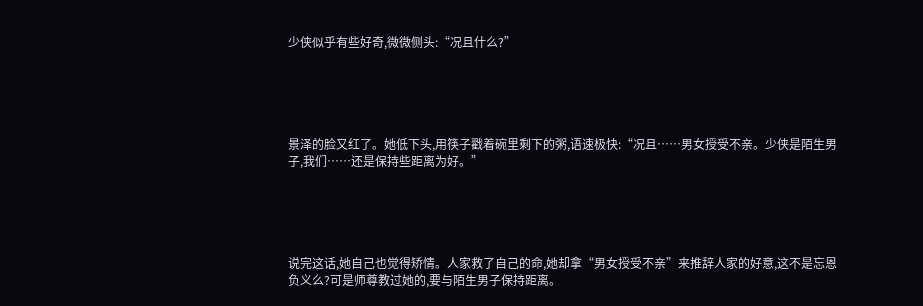少侠似乎有些好奇,微微侧头:“况且什么?”





景泽的脸又红了。她低下头,用筷子戳着碗里剩下的粥,语速极快:“况且……男女授受不亲。少侠是陌生男子,我们……还是保持些距离为好。”





说完这话,她自己也觉得矫情。人家救了自己的命,她却拿“男女授受不亲”来推辞人家的好意,这不是忘恩负义么?可是师尊教过她的,要与陌生男子保持距离。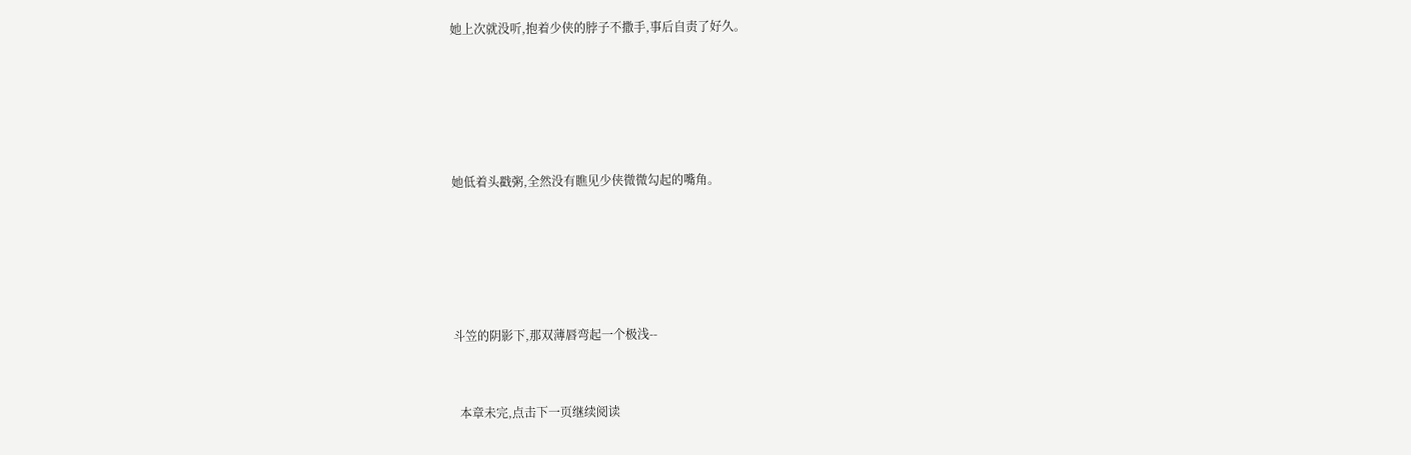她上次就没听,抱着少侠的脖子不撒手,事后自责了好久。





她低着头戳粥,全然没有瞧见少侠微微勾起的嘴角。





斗笠的阴影下,那双薄唇弯起一个极浅--


  本章未完,点击下一页继续阅读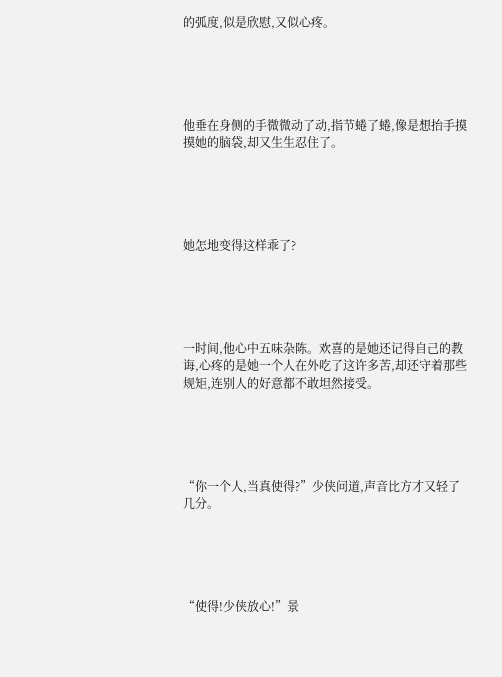的弧度,似是欣慰,又似心疼。





他垂在身侧的手微微动了动,指节蜷了蜷,像是想抬手摸摸她的脑袋,却又生生忍住了。





她怎地变得这样乖了?





一时间,他心中五味杂陈。欢喜的是她还记得自己的教诲,心疼的是她一个人在外吃了这许多苦,却还守着那些规矩,连别人的好意都不敢坦然接受。





“你一个人,当真使得?”少侠问道,声音比方才又轻了几分。





“使得!少侠放心!”景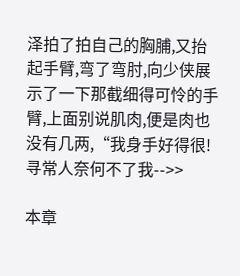泽拍了拍自己的胸脯,又抬起手臂,弯了弯肘,向少侠展示了一下那截细得可怜的手臂,上面别说肌肉,便是肉也没有几两,“我身手好得很!寻常人奈何不了我-->>

本章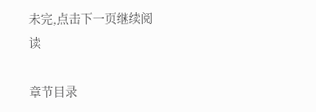未完,点击下一页继续阅读

章节目录